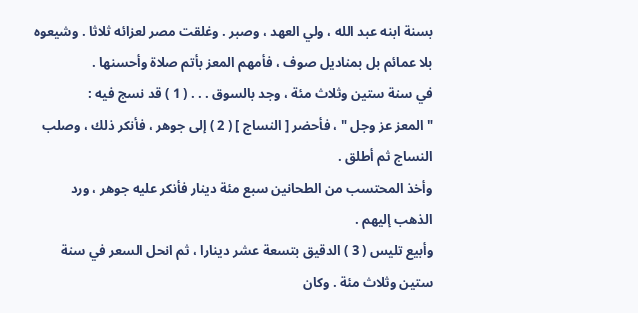بسنة ابنه عبد الله ، ولي العهد ، وصبر . وغلقت مصر لعزائه ثلاثا . وشيعوه
بلا عمائم بل بمناديل صوف ، فأمهم المعز بأتم صلاة وأحسنها .
في سنة ستين وثلاث مئة ، وجد بالسوق . . . ( 1 ) قد نسج فيه :
" المعز عز وجل " ، فأحضر [ النساج ] ( 2 ) إلى جوهر ، فأنكر ذلك ، وصلب
النساج ثم أطلق .
وأخذ المحتسب من الطحانين سبع مئة دينار فأنكر عليه جوهر ، ورد
الذهب إليهم .
وأبيع تليس ( 3 ) الدقيق بتسعة عشر دينارا ، ثم انحل السعر في سنة
ستين وثلاث مئة . وكان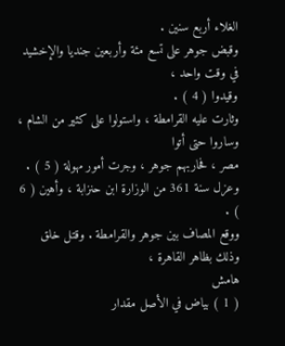الغلاء أربع سنين .
وقبض جوهر على تسع مئة وأربعين جنديا والإخشيد في وقت واحد ،
وقيدوا ( 4 ) .
وثارت عليه القرامطة ، واستولوا على كثير من الشام ، وساروا حتى أتوا
مصر ، فحاربهم جوهر ، وجرت أمور مهولة ( 5 ) .
وعزل سنة 361 من الوزارة ابن حنزابة ، وأهين ( 6 ) .
ووقع المصاف بين جوهر والقرامطة . وقتل خلق وذلك بظاهر القاهرة ،
هامش
( 1 ) بياض في الأصل مقدار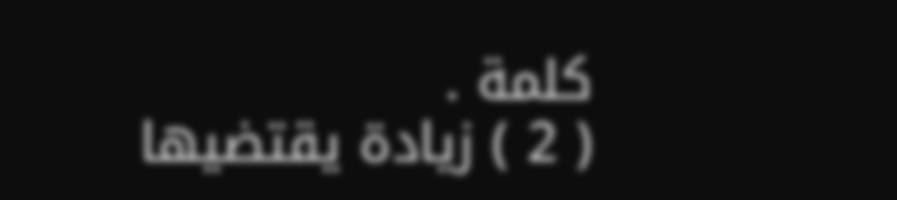كلمة .
( 2 ) زيادة يقتضيها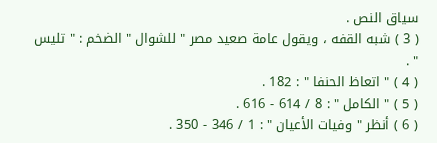سياق النص .
( 3 ) شبه القفه ، ويقول عامة صعيد مصر " للشوال " الضخم : " تليس " .
( 4 ) " اتعاظ الحنفا " : 182 .
( 5 ) " الكامل " : 8 / 614 - 616 .
( 6 ) أنظر " وفيات الأعيان " : 1 / 346 - 350 .